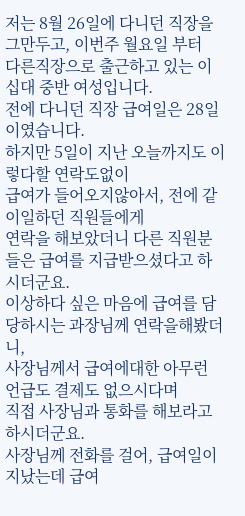저는 8월 26일에 다니던 직장을 그만두고, 이번주 월요일 부터
다른직장으로 출근하고 있는 이십대 중반 여성입니다.
전에 다니던 직장 급여일은 28일이였습니다.
하지만 5일이 지난 오늘까지도 이렇다할 연락도없이
급여가 들어오지않아서, 전에 같이일하던 직원들에게
연락을 해보았더니 다른 직원분들은 급여를 지급받으셨다고 하시더군요.
이상하다 싶은 마음에 급여를 담당하시는 과장님께 연락을해봤더니,
사장님께서 급여에대한 아무런 언급도 결제도 없으시다며
직접 사장님과 통화를 해보라고 하시더군요.
사장님께 전화를 걸어, 급여일이 지났는데 급여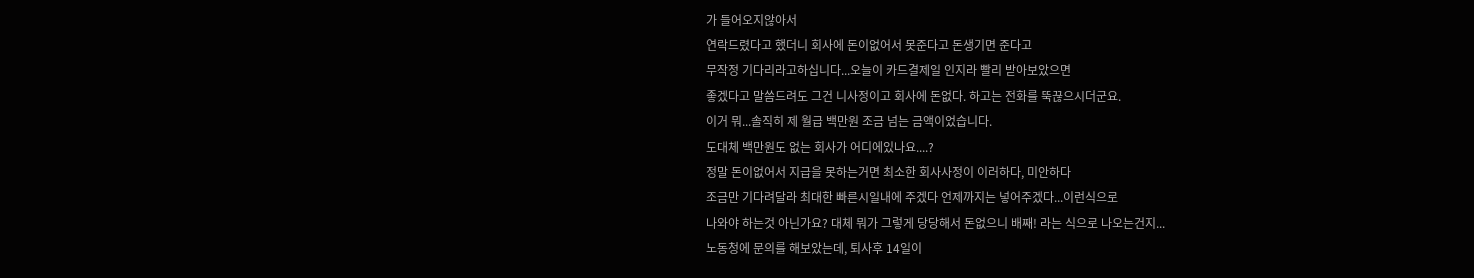가 들어오지않아서
연락드렸다고 했더니 회사에 돈이없어서 못준다고 돈생기면 준다고
무작정 기다리라고하십니다...오늘이 카드결제일 인지라 빨리 받아보았으면
좋겠다고 말씀드려도 그건 니사정이고 회사에 돈없다. 하고는 전화를 뚝끊으시더군요.
이거 뭐...솔직히 제 월급 백만원 조금 넘는 금액이었습니다.
도대체 백만원도 없는 회사가 어디에있나요....?
정말 돈이없어서 지급을 못하는거면 최소한 회사사정이 이러하다, 미안하다
조금만 기다려달라 최대한 빠른시일내에 주겠다 언제까지는 넣어주겠다...이런식으로
나와야 하는것 아닌가요? 대체 뭐가 그렇게 당당해서 돈없으니 배째! 라는 식으로 나오는건지...
노동청에 문의를 해보았는데, 퇴사후 14일이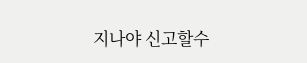지나야 신고할수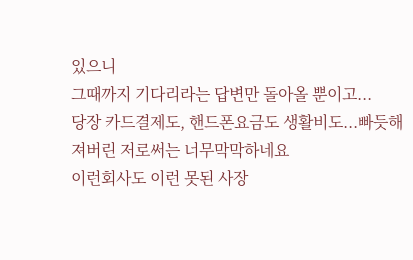있으니
그때까지 기다리라는 답변만 돌아올 뿐이고...
당장 카드결제도, 핸드폰요금도 생활비도...빠듯해져버린 저로써는 너무막막하네요
이런회사도 이런 못된 사장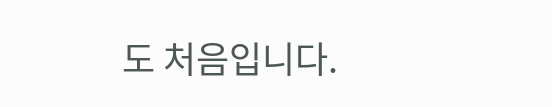도 처음입니다.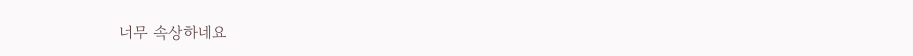너무 속상하네요